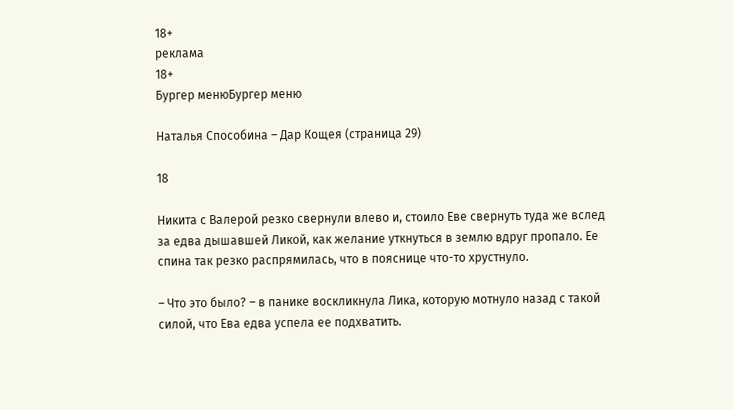18+
реклама
18+
Бургер менюБургер меню

Наталья Способина – Дар Кощея (страница 29)

18

Никита с Валерой резко свернули влево и, стоило Еве свернуть туда же вслед за едва дышавшей Ликой, как желание уткнуться в землю вдруг пропало. Ее спина так резко распрямилась, что в пояснице что-то хрустнуло.

– Что это было? – в панике воскликнула Лика, которую мотнуло назад с такой силой, что Ева едва успела ее подхватить.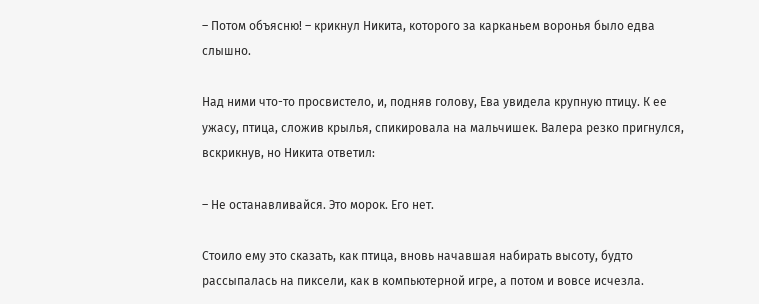– Потом объясню! – крикнул Никита, которого за карканьем воронья было едва слышно.

Над ними что-то просвистело, и, подняв голову, Ева увидела крупную птицу. К ее ужасу, птица, сложив крылья, спикировала на мальчишек. Валера резко пригнулся, вскрикнув, но Никита ответил:

– Не останавливайся. Это морок. Его нет.

Стоило ему это сказать, как птица, вновь начавшая набирать высоту, будто рассыпалась на пиксели, как в компьютерной игре, а потом и вовсе исчезла.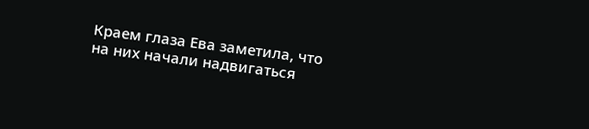Краем глаза Ева заметила, что на них начали надвигаться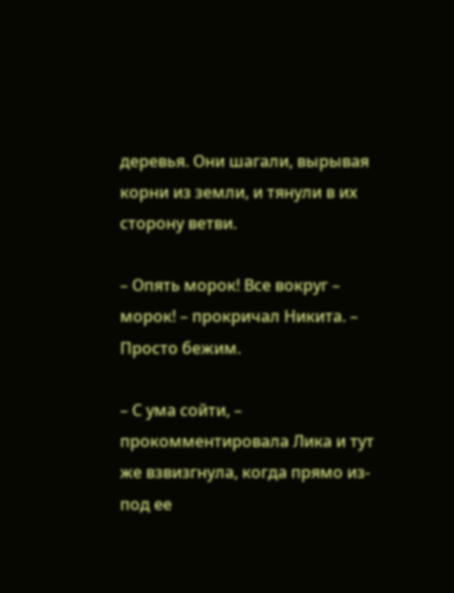деревья. Они шагали, вырывая корни из земли, и тянули в их сторону ветви.

– Опять морок! Все вокруг – морок! – прокричал Никита. – Просто бежим.

– С ума сойти, – прокомментировала Лика и тут же взвизгнула, когда прямо из-под ее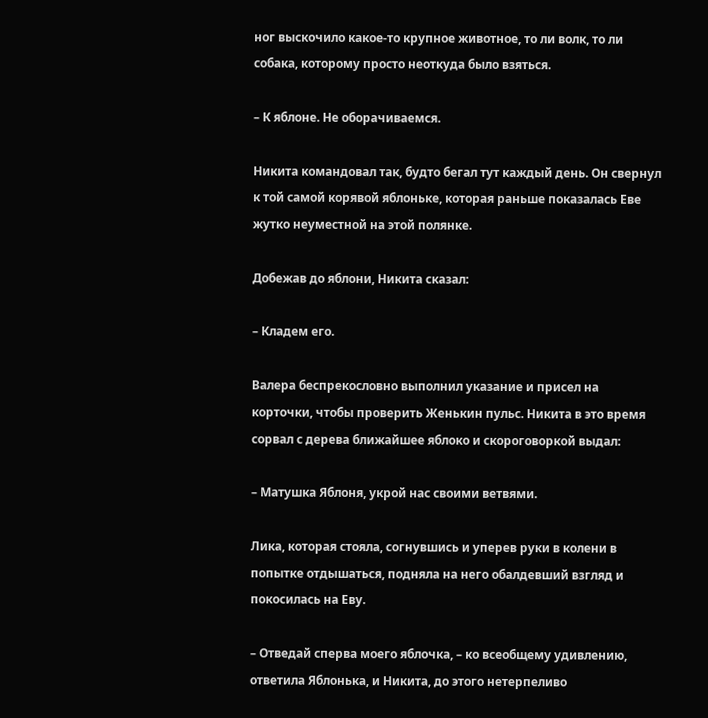ног выскочило какое-то крупное животное, то ли волк, то ли собака, которому просто неоткуда было взяться.

– К яблоне. Не оборачиваемся.

Никита командовал так, будто бегал тут каждый день. Он свернул к той самой корявой яблоньке, которая раньше показалась Еве жутко неуместной на этой полянке.

Добежав до яблони, Никита сказал:

– Кладем его.

Валера беспрекословно выполнил указание и присел на корточки, чтобы проверить Женькин пульс. Никита в это время сорвал с дерева ближайшее яблоко и скороговоркой выдал:

– Матушка Яблоня, укрой нас своими ветвями.

Лика, которая стояла, согнувшись и уперев руки в колени в попытке отдышаться, подняла на него обалдевший взгляд и покосилась на Еву.

– Отведай сперва моего яблочка, – ко всеобщему удивлению, ответила Яблонька, и Никита, до этого нетерпеливо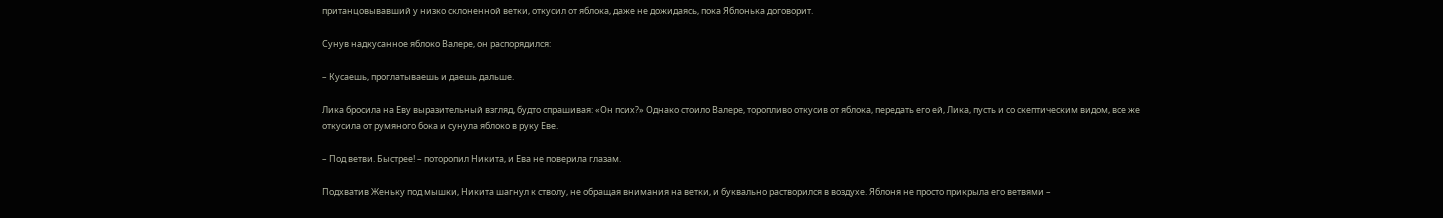пританцовывавший у низко склоненной ветки, откусил от яблока, даже не дожидаясь, пока Яблонька договорит.

Сунув надкусанное яблоко Валере, он распорядился:

– Кусаешь, проглатываешь и даешь дальше.

Лика бросила на Еву выразительный взгляд, будто спрашивая: «Он псих?» Однако стоило Валере, торопливо откусив от яблока, передать его ей, Лика, пусть и со скептическим видом, все же откусила от румяного бока и сунула яблоко в руку Еве.

– Под ветви. Быстрее! – поторопил Никита, и Ева не поверила глазам.

Подхватив Женьку под мышки, Никита шагнул к стволу, не обращая внимания на ветки, и буквально растворился в воздухе. Яблоня не просто прикрыла его ветвями –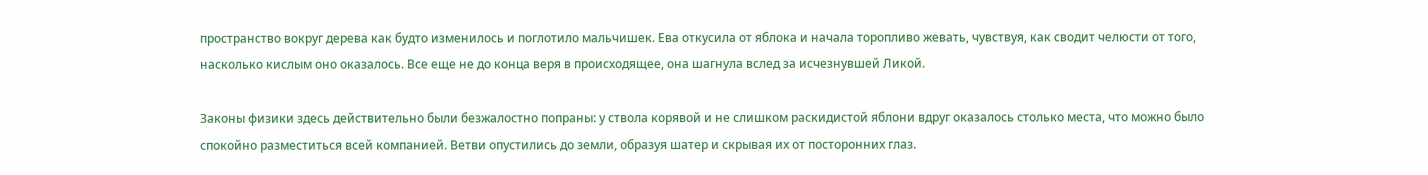пространство вокруг дерева как будто изменилось и поглотило мальчишек. Ева откусила от яблока и начала торопливо жевать, чувствуя, как сводит челюсти от того, насколько кислым оно оказалось. Все еще не до конца веря в происходящее, она шагнула вслед за исчезнувшей Ликой.

Законы физики здесь действительно были безжалостно попраны: у ствола корявой и не слишком раскидистой яблони вдруг оказалось столько места, что можно было спокойно разместиться всей компанией. Ветви опустились до земли, образуя шатер и скрывая их от посторонних глаз.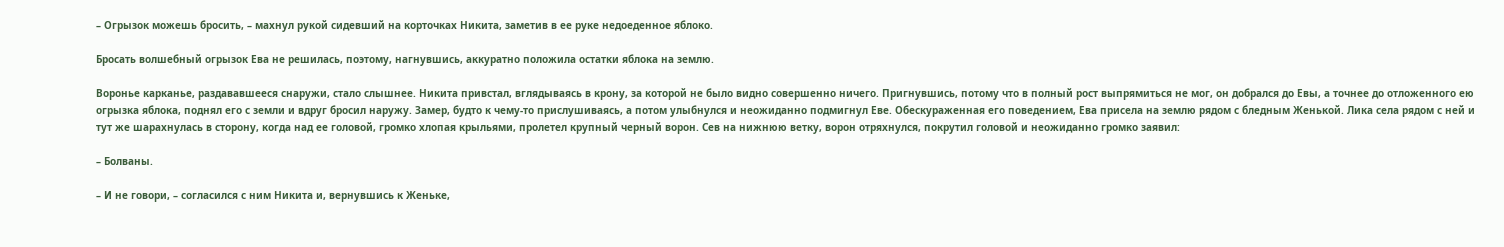– Огрызок можешь бросить, – махнул рукой сидевший на корточках Никита, заметив в ее руке недоеденное яблоко.

Бросать волшебный огрызок Ева не решилась, поэтому, нагнувшись, аккуратно положила остатки яблока на землю.

Воронье карканье, раздававшееся снаружи, стало слышнее. Никита привстал, вглядываясь в крону, за которой не было видно совершенно ничего. Пригнувшись, потому что в полный рост выпрямиться не мог, он добрался до Евы, а точнее до отложенного ею огрызка яблока, поднял его с земли и вдруг бросил наружу. Замер, будто к чему-то прислушиваясь, а потом улыбнулся и неожиданно подмигнул Еве. Обескураженная его поведением, Ева присела на землю рядом с бледным Женькой. Лика села рядом с ней и тут же шарахнулась в сторону, когда над ее головой, громко хлопая крыльями, пролетел крупный черный ворон. Сев на нижнюю ветку, ворон отряхнулся, покрутил головой и неожиданно громко заявил:

– Болваны.

– И не говори, – согласился с ним Никита и, вернувшись к Женьке,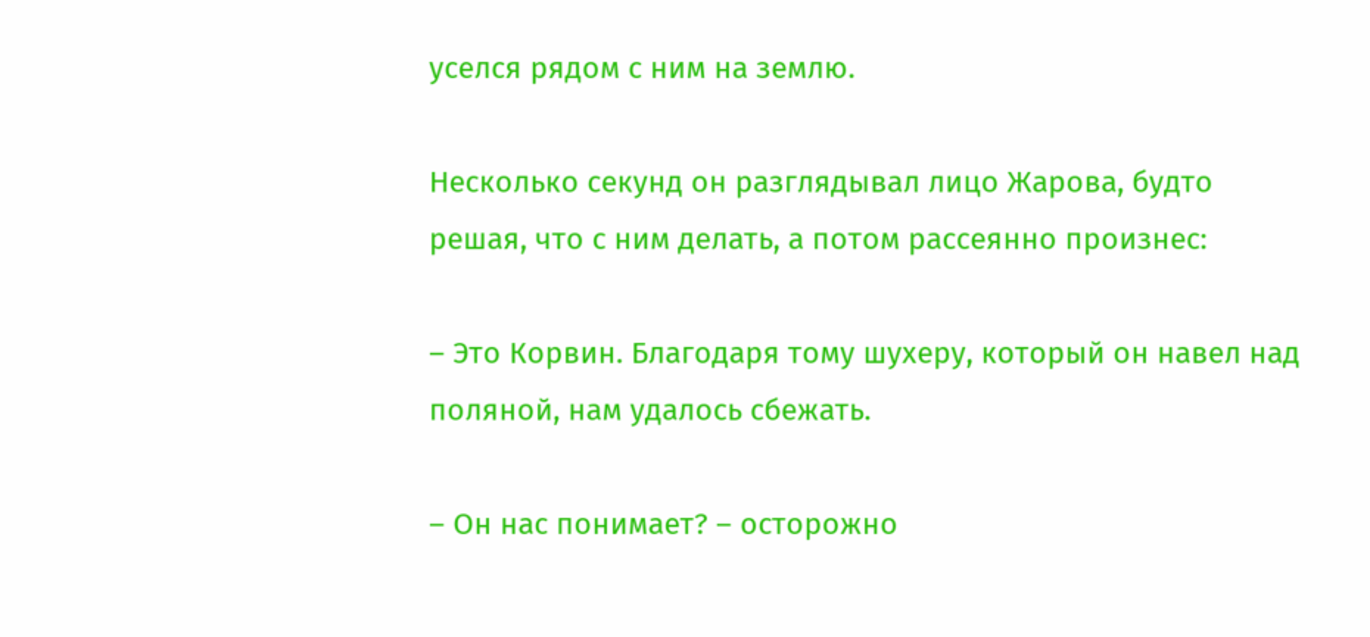уселся рядом с ним на землю.

Несколько секунд он разглядывал лицо Жарова, будто решая, что с ним делать, а потом рассеянно произнес:

– Это Корвин. Благодаря тому шухеру, который он навел над поляной, нам удалось сбежать.

– Он нас понимает? – осторожно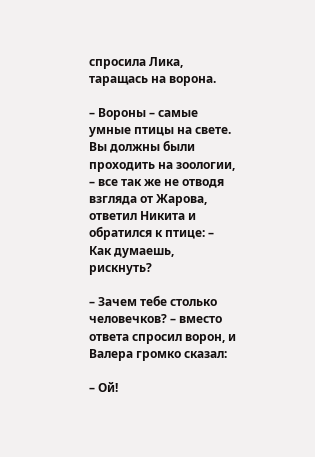спросила Лика, таращась на ворона.

– Вороны – самые умные птицы на свете. Вы должны были проходить на зоологии, – все так же не отводя взгляда от Жарова, ответил Никита и обратился к птице: – Как думаешь, рискнуть?

– Зачем тебе столько человечков? – вместо ответа спросил ворон, и Валера громко сказал:

– Ой!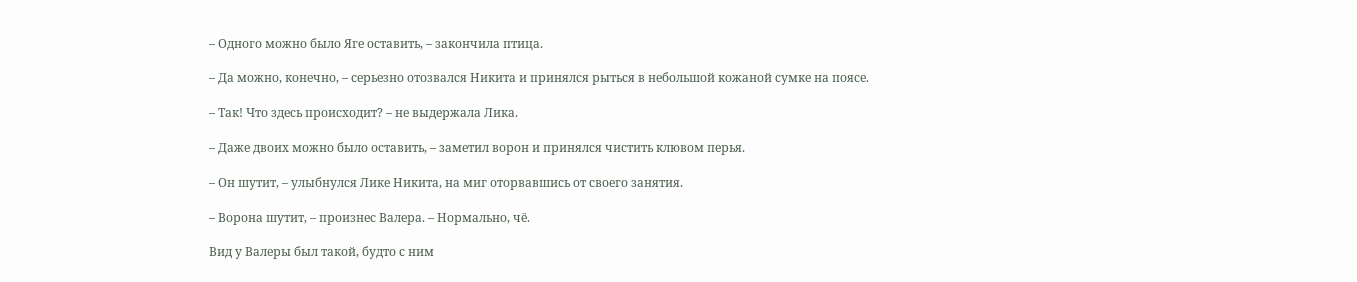– Одного можно было Яге оставить, – закончила птица.

– Да можно, конечно, – серьезно отозвался Никита и принялся рыться в небольшой кожаной сумке на поясе.

– Так! Что здесь происходит? – не выдержала Лика.

– Даже двоих можно было оставить, – заметил ворон и принялся чистить клювом перья.

– Он шутит, – улыбнулся Лике Никита, на миг оторвавшись от своего занятия.

– Ворона шутит, – произнес Валера. – Нормально, чё.

Вид у Валеры был такой, будто с ним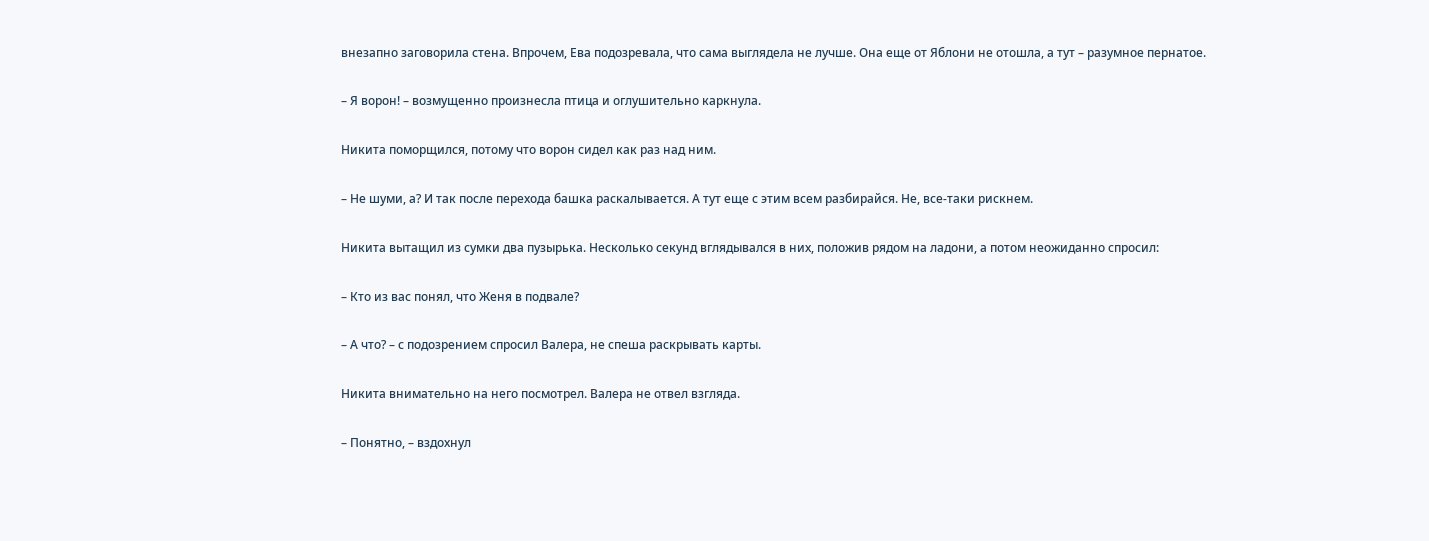внезапно заговорила стена. Впрочем, Ева подозревала, что сама выглядела не лучше. Она еще от Яблони не отошла, а тут – разумное пернатое.

– Я ворон! – возмущенно произнесла птица и оглушительно каркнула.

Никита поморщился, потому что ворон сидел как раз над ним.

– Не шуми, а? И так после перехода башка раскалывается. А тут еще с этим всем разбирайся. Не, все-таки рискнем.

Никита вытащил из сумки два пузырька. Несколько секунд вглядывался в них, положив рядом на ладони, а потом неожиданно спросил:

– Кто из вас понял, что Женя в подвале?

– А что? – с подозрением спросил Валера, не спеша раскрывать карты.

Никита внимательно на него посмотрел. Валера не отвел взгляда.

– Понятно, – вздохнул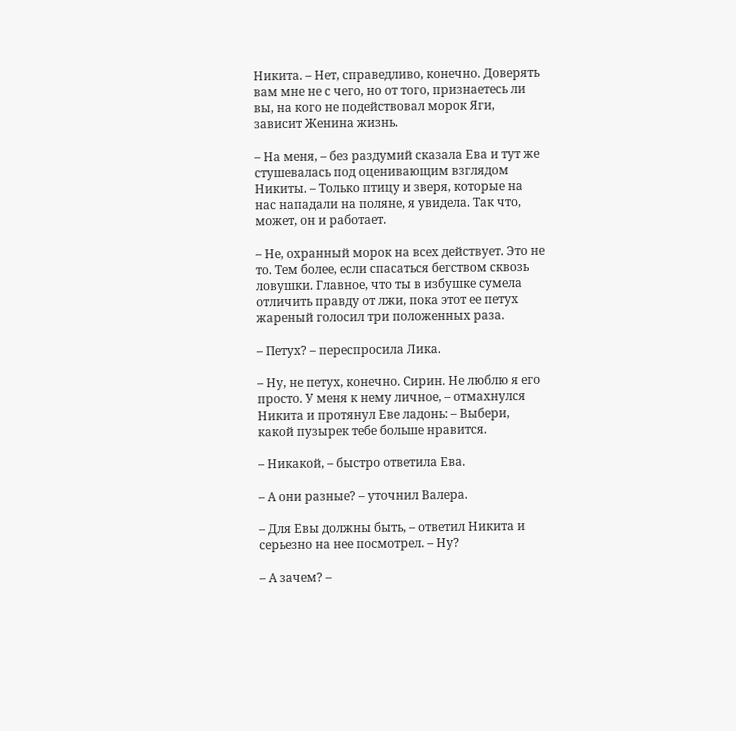Никита. – Нет, справедливо, конечно. Доверять вам мне не с чего, но от того, признаетесь ли вы, на кого не подействовал морок Яги, зависит Женина жизнь.

– На меня, – без раздумий сказала Ева и тут же стушевалась под оценивающим взглядом Никиты. – Только птицу и зверя, которые на нас нападали на поляне, я увидела. Так что, может, он и работает.

– Не, охранный морок на всех действует. Это не то. Тем более, если спасаться бегством сквозь ловушки. Главное, что ты в избушке сумела отличить правду от лжи, пока этот ее петух жареный голосил три положенных раза.

– Петух? – переспросила Лика.

– Ну, не петух, конечно. Сирин. Не люблю я его просто. У меня к нему личное, – отмахнулся Никита и протянул Еве ладонь: – Выбери, какой пузырек тебе больше нравится.

– Никакой, – быстро ответила Ева.

– А они разные? – уточнил Валера.

– Для Евы должны быть, – ответил Никита и серьезно на нее посмотрел. – Ну?

– А зачем? –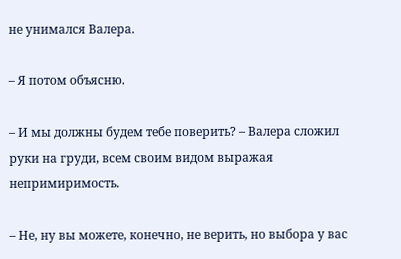не унимался Валера.

– Я потом объясню.

– И мы должны будем тебе поверить? – Валера сложил руки на груди, всем своим видом выражая непримиримость.

– Не, ну вы можете, конечно, не верить, но выбора у вас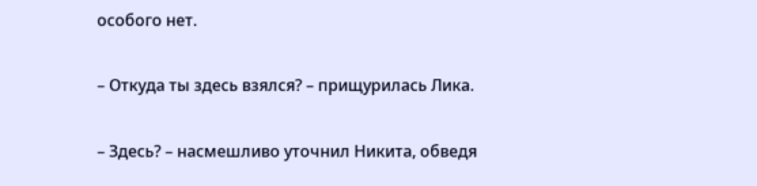особого нет.

– Откуда ты здесь взялся? – прищурилась Лика.

– Здесь? – насмешливо уточнил Никита, обведя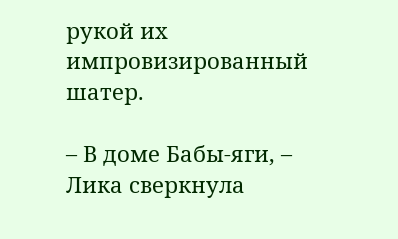рукой их импровизированный шатер.

– В доме Бабы-яги, – Лика сверкнула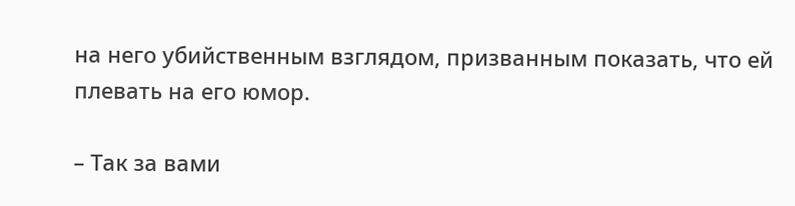на него убийственным взглядом, призванным показать, что ей плевать на его юмор.

– Так за вами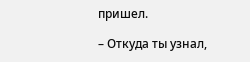пришел.

– Откуда ты узнал,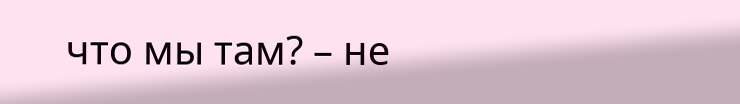что мы там? – не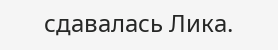сдавалась Лика.